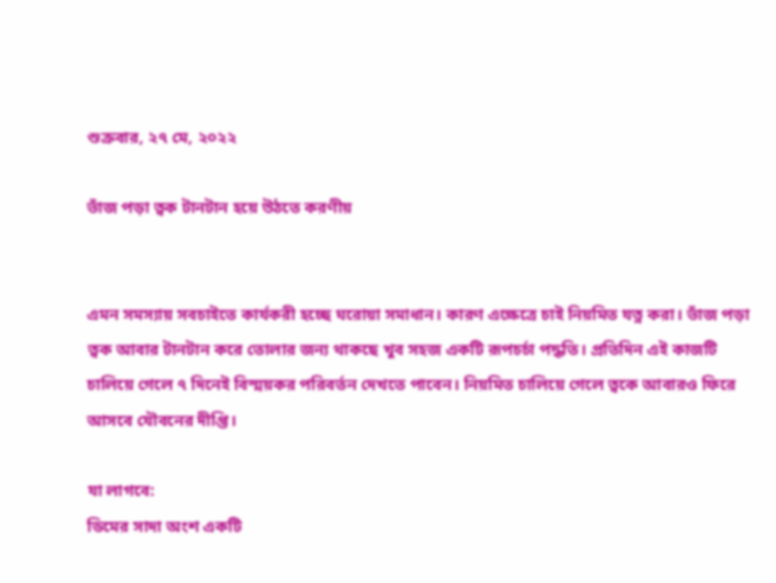শুক্রবার, ২৭ মে, ২০২২

ভাঁজ পড়া ত্বক টানটান হয়ে উঠতে করণীয়


এমন সমস্যায় সবচাইতে কার্যকরী হচ্ছে ঘরোয়া সমাধান। কারণ এক্ষেত্রে চাই নিয়মিত যত্ন করা। ভাঁজ পড়া ত্বক আবার টানটান করে তোলার জন্য থাকছে খুব সহজ একটি রূপচর্চা পদ্ধতি। প্রতিদিন এই কাজটি চালিয়ে গেলে ৭ দিনেই বিস্ময়কর পরিবর্তন দেখতে পাবেন। নিয়মিত চালিয়ে গেলে ত্বকে আবারও ফিরে আসবে যৌবনের দীপ্তি।

যা লাগবে:
ডিমের সাদা অংশ একটি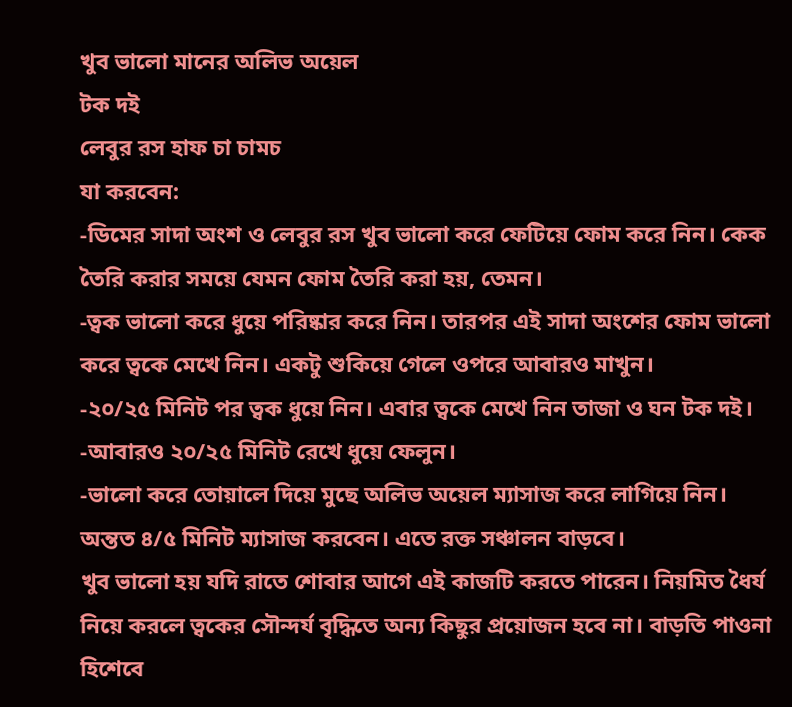খুব ভালো মানের অলিভ অয়েল
টক দই
লেবুর রস হাফ চা চামচ
যা করবেন:
-ডিমের সাদা অংশ ও লেবুর রস খুব ভালো করে ফেটিয়ে ফোম করে নিন। কেক তৈরি করার সময়ে যেমন ফোম তৈরি করা হয়, তেমন।
-ত্বক ভালো করে ধুয়ে পরিষ্কার করে নিন। তারপর এই সাদা অংশের ফোম ভালো করে ত্বকে মেখে নিন। একটু শুকিয়ে গেলে ওপরে আবারও মাখুন।
-২০/২৫ মিনিট পর ত্বক ধুয়ে নিন। এবার ত্বকে মেখে নিন তাজা ও ঘন টক দই।
-আবারও ২০/২৫ মিনিট রেখে ধুয়ে ফেলুন।
-ভালো করে তোয়ালে দিয়ে মুছে অলিভ অয়েল ম্যাসাজ করে লাগিয়ে নিন। অন্তত ৪/৫ মিনিট ম্যাসাজ করবেন। এতে রক্ত সঞ্চালন বাড়বে।
খুব ভালো হয় যদি রাতে শোবার আগে এই কাজটি করতে পারেন। নিয়মিত ধৈর্য নিয়ে করলে ত্বকের সৌন্দর্য বৃদ্ধিতে অন্য কিছুর প্রয়োজন হবে না। বাড়তি পাওনা হিশেবে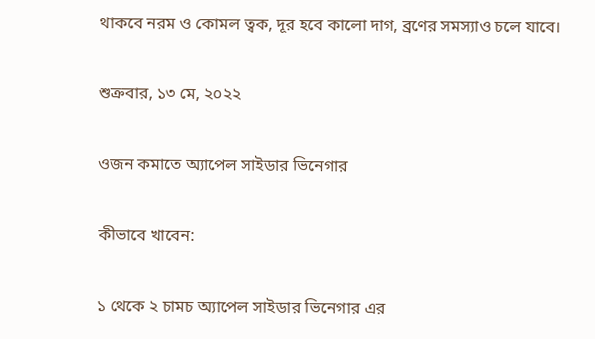থাকবে নরম ও কোমল ত্বক, দূর হবে কালো দাগ, ব্রণের সমস্যাও চলে যাবে।

শুক্রবার, ১৩ মে, ২০২২

ওজন কমাতে অ্যাপেল সাইডার ভিনেগার

কীভাবে খাবেন:

১ থেকে ২ চামচ অ্যাপেল সাইডার ভিনেগার এর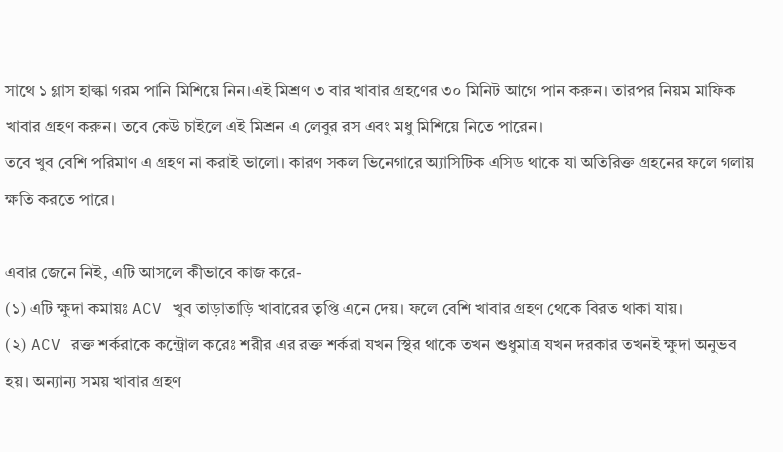সাথে ১ গ্লাস হাল্কা গরম পানি মিশিয়ে নিন।এই মিশ্রণ ৩ বার খাবার গ্রহণের ৩০ মিনিট আগে পান করুন। তারপর নিয়ম মাফিক খাবার গ্রহণ করুন। তবে কেউ চাইলে এই মিশ্রন এ লেবুর রস এবং মধু মিশিয়ে নিতে পারেন।
তবে খুব বেশি পরিমাণ এ গ্রহণ না করাই ভালো। কারণ সকল ভিনেগারে অ্যাসিটিক এসিড থাকে যা অতিরিক্ত গ্রহনের ফলে গলায় ক্ষতি করতে পারে।

এবার জেনে নিই, এটি আসলে কীভাবে কাজ করে-
(১) এটি ক্ষুদা কমায়ঃ ACV খুব তাড়াতাড়ি খাবারের তৃপ্তি এনে দেয়। ফলে বেশি খাবার গ্রহণ থেকে বিরত থাকা যায়।
(২) ACV রক্ত শর্করাকে কন্ট্রোল করেঃ শরীর এর রক্ত শর্করা যখন স্থির থাকে তখন শুধুমাত্র যখন দরকার তখনই ক্ষুদা অনুভব হয়। অন্যান্য সময় খাবার গ্রহণ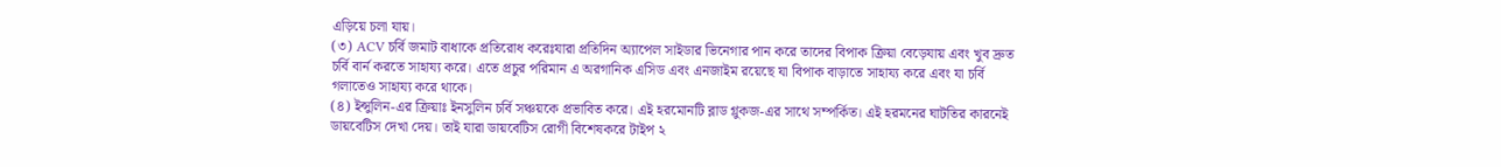এড়িয়ে চলা যায়।
(৩) ACV চর্বি জমাট বাধাকে প্রতিরোধ করেঃযারা প্রতিদিন অ্যাপেল সাইডার ভিনেগার পান করে তাদের বিপাক ক্রিয়া বেড়েযায় এবং খুব দ্রুত চর্বি বার্ন করতে সাহায্য করে। এতে প্রচুর পরিমান এ অরগানিক এসিড এবং এনজাইম রয়েছে যা বিপাক বাড়াতে সাহায্য করে এবং যা চর্বি গলাতেও সাহায্য করে থাকে।
(৪) ইন্সুলিন-এর ক্রিয়াঃ ইনসুলিন চর্বি সঞ্চয়কে প্রভাবিত করে। এই হরমোনটি ব্লাড গ্লুকজ-এর সাথে সম্পর্কিত। এই হরমনের ঘাটতির কারনেই ডায়বেটিস দেখা দেয়। তাই যারা ডায়বেটিস রোগী বিশেষকরে টাইপ ২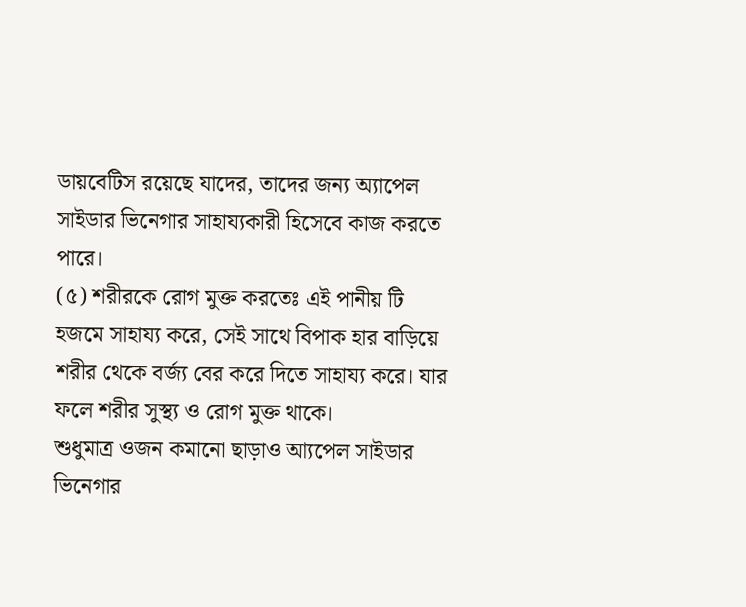ডায়বেটিস রয়েছে যাদের, তাদের জন্য অ্যাপেল সাইডার ভিনেগার সাহায্যকারী হিসেবে কাজ করতে পারে।
(৫) শরীরকে রোগ মুক্ত করতেঃ এই পানীয় টি হজমে সাহায্য করে, সেই সাথে বিপাক হার বাড়িয়ে শরীর থেকে বর্জ্য বের করে দিতে সাহায্য করে। যার ফলে শরীর সুস্থ্য ও রোগ মুক্ত থাকে।
শুধুমাত্র ওজন কমানো ছাড়াও আ্যপেল সাইডার ভিনেগার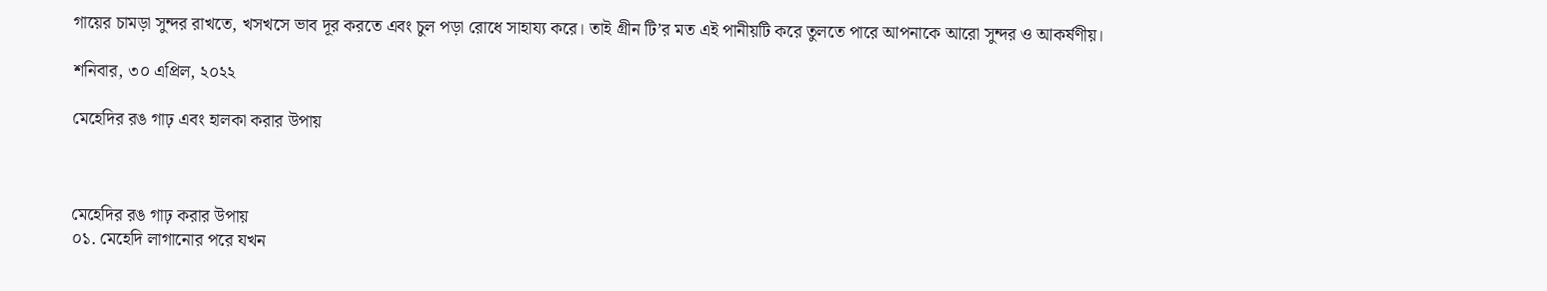গায়ের চামড়া সুন্দর রাখতে, খসখসে ভাব দূর করতে এবং চুল পড়া রোধে সাহায্য করে। তাই গ্রীন টি’র মত এই পানীয়টি করে তুলতে পারে আপনাকে আরো সুন্দর ও আকর্ষণীয়।

শনিবার, ৩০ এপ্রিল, ২০২২

মেহেদির রঙ গাঢ় এবং হালকা করার উপায়



মেহেদির রঙ গাঢ় করার উপায়
০১. মেহেদি লাগানোর পরে যখন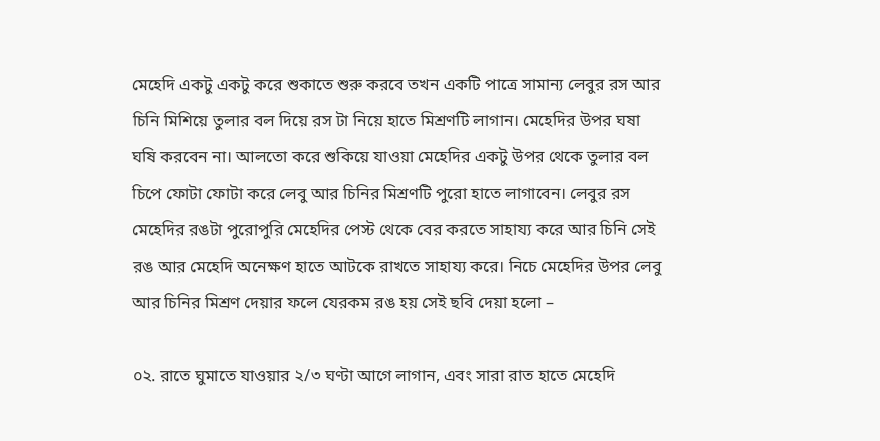মেহেদি একটু একটু করে শুকাতে শুরু করবে তখন একটি পাত্রে সামান্য লেবুর রস আর চিনি মিশিয়ে তুলার বল দিয়ে রস টা নিয়ে হাতে মিশ্রণটি লাগান। মেহেদির উপর ঘষা ঘষি করবেন না। আলতো করে শুকিয়ে যাওয়া মেহেদির একটু উপর থেকে তুলার বল চিপে ফোটা ফোটা করে লেবু আর চিনির মিশ্রণটি পুরো হাতে লাগাবেন। লেবুর রস মেহেদির রঙটা পুরোপুরি মেহেদির পেস্ট থেকে বের করতে সাহায্য করে আর চিনি সেই রঙ আর মেহেদি অনেক্ষণ হাতে আটকে রাখতে সাহায্য করে। নিচে মেহেদির উপর লেবু আর চিনির মিশ্রণ দেয়ার ফলে যেরকম রঙ হয় সেই ছবি দেয়া হলো –

০২. রাতে ঘুমাতে যাওয়ার ২/৩ ঘণ্টা আগে লাগান, এবং সারা রাত হাতে মেহেদি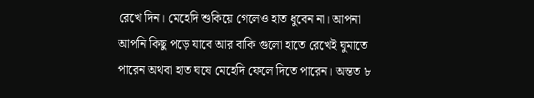রেখে দিন। মেহেদি শুকিয়ে গেলেও হাত ধুবেন না। আপনা আপনি কিছু পড়ে যাবে আর বাকি গুলো হাতে রেখেই ঘুমাতে পারেন অথবা হাত ঘষে মেহেদি ফেলে দিতে পারেন। অন্তত ৮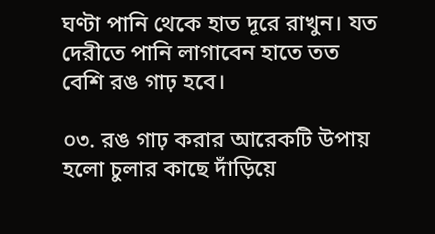ঘণ্টা পানি থেকে হাত দূরে রাখুন। যত দেরীতে পানি লাগাবেন হাতে তত বেশি রঙ গাঢ় হবে।

০৩. রঙ গাঢ় করার আরেকটি উপায় হলো চুলার কাছে দাঁড়িয়ে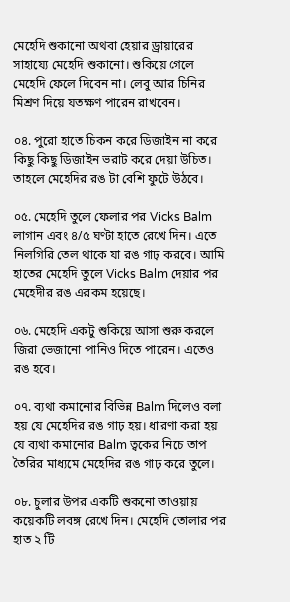মেহেদি শুকানো অথবা হেয়ার ড্রায়ারের সাহায্যে মেহেদি শুকানো। শুকিয়ে গেলে মেহেদি ফেলে দিবেন না। লেবু আর চিনির মিশ্রণ দিয়ে যতক্ষণ পারেন রাখবেন।

০৪. পুরো হাতে চিকন করে ডিজাইন না করে কিছু কিছু ডিজাইন ভরাট করে দেয়া উচিত। তাহলে মেহেদির রঙ টা বেশি ফুটে উঠবে।

০৫. মেহেদি তুলে ফেলার পর Vicks Balm লাগান এবং ৪/৫ ঘণ্টা হাতে রেখে দিন। এতে নিলগিরি তেল থাকে যা রঙ গাঢ় করবে। আমি হাতের মেহেদি তুলে Vicks Balm দেয়ার পর মেহেদীর রঙ এরকম হয়েছে।

০৬. মেহেদি একটু শুকিয়ে আসা শুরু করলে জিরা ভেজানো পানিও দিতে পারেন। এতেও রঙ হবে।

০৭. ব্যথা কমানোর বিভিন্ন Balm দিলেও বলা হয় যে মেহেদির রঙ গাঢ় হয়। ধারণা করা হয় যে ব্যথা কমানোর Balm ত্বকের নিচে তাপ তৈরির মাধ্যমে মেহেদির রঙ গাঢ় করে তুলে।

০৮. চুলার উপর একটি শুকনো তাওয়ায় কয়েকটি লবঙ্গ রেখে দিন। মেহেদি তোলার পর হাত ২ টি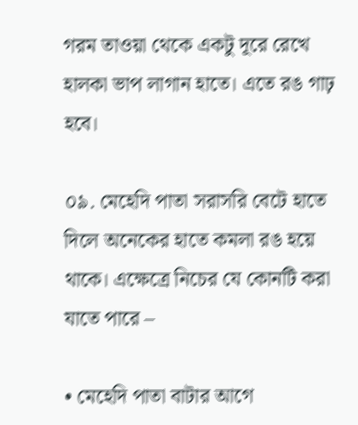গরম তাওয়া থেকে একটু দূরে রেখে হালকা ভাপ লাগান হাতে। এতে রঙ গাঢ় হবে।

০৯. মেহেদি পাতা সরাসরি বেটে হাতে দিলে অনেকের হাতে কমলা রঙ হয়ে থাকে। এক্ষেত্রে নিচের যে কোনটি করা যাতে পারে –

• মেহেদি পাতা বাটার আগে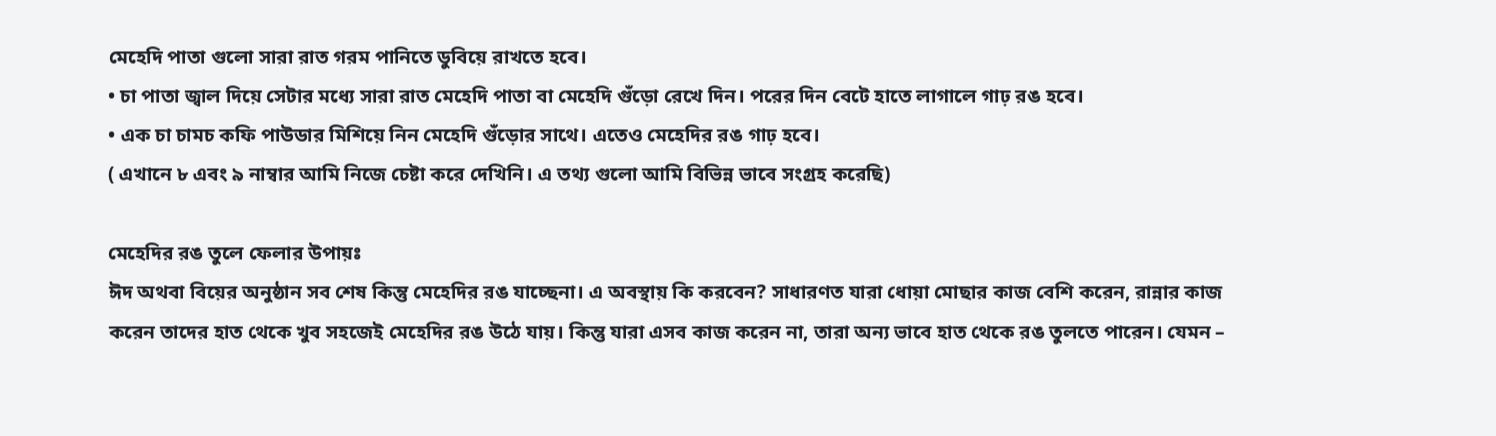মেহেদি পাতা গুলো সারা রাত গরম পানিতে ডুবিয়ে রাখতে হবে।
• চা পাতা জ্বাল দিয়ে সেটার মধ্যে সারা রাত মেহেদি পাতা বা মেহেদি গুঁড়ো রেখে দিন। পরের দিন বেটে হাতে লাগালে গাঢ় রঙ হবে।
• এক চা চামচ কফি পাউডার মিশিয়ে নিন মেহেদি গুঁড়োর সাথে। এতেও মেহেদির রঙ গাঢ় হবে।
( এখানে ৮ এবং ৯ নাম্বার আমি নিজে চেষ্টা করে দেখিনি। এ তথ্য গুলো আমি বিভিন্ন ভাবে সংগ্রহ করেছি)

মেহেদির রঙ তুলে ফেলার উপায়ঃ
ঈদ অথবা বিয়ের অনুষ্ঠান সব শেষ কিন্তু মেহেদির রঙ যাচ্ছেনা। এ অবস্থায় কি করবেন? সাধারণত যারা ধোয়া মোছার কাজ বেশি করেন, রান্নার কাজ করেন তাদের হাত থেকে খুব সহজেই মেহেদির রঙ উঠে যায়। কিন্তু যারা এসব কাজ করেন না, তারা অন্য ভাবে হাত থেকে রঙ তুলতে পারেন। যেমন –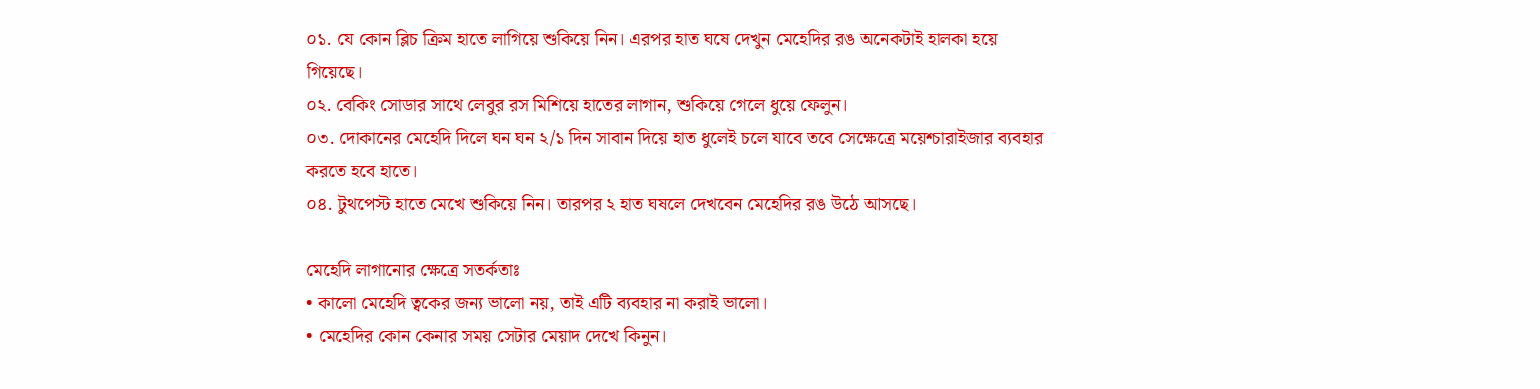০১. যে কোন ব্লিচ ক্রিম হাতে লাগিয়ে শুকিয়ে নিন। এরপর হাত ঘষে দেখুন মেহেদির রঙ অনেকটাই হালকা হয়ে গিয়েছে।
০২. বেকিং সোডার সাথে লেবুর রস মিশিয়ে হাতের লাগান, শুকিয়ে গেলে ধুয়ে ফেলুন।
০৩. দোকানের মেহেদি দিলে ঘন ঘন ২/১ দিন সাবান দিয়ে হাত ধুলেই চলে যাবে তবে সেক্ষেত্রে ময়েশ্চারাইজার ব্যবহার করতে হবে হাতে।
০৪. টুথপেস্ট হাতে মেখে শুকিয়ে নিন। তারপর ২ হাত ঘষলে দেখবেন মেহেদির রঙ উঠে আসছে।

মেহেদি লাগানোর ক্ষেত্রে সতর্কতাঃ
• কালো মেহেদি ত্বকের জন্য ভালো নয়, তাই এটি ব্যবহার না করাই ভালো।
• মেহেদির কোন কেনার সময় সেটার মেয়াদ দেখে কিনুন।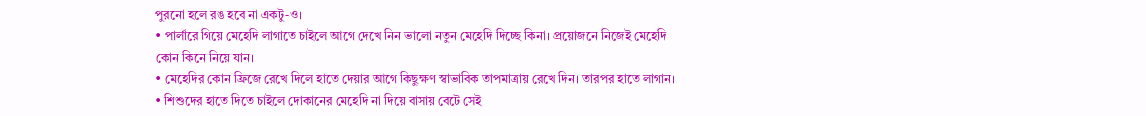পুরনো হলে রঙ হবে না একটু-ও।
• পার্লারে গিয়ে মেহেদি লাগাতে চাইলে আগে দেখে নিন ভালো নতুন মেহেদি দিচ্ছে কিনা। প্রয়োজনে নিজেই মেহেদি কোন কিনে নিয়ে যান।
• মেহেদির কোন ফ্রিজে রেখে দিলে হাতে দেয়ার আগে কিছুক্ষণ স্বাভাবিক তাপমাত্রায় রেখে দিন। তারপর হাতে লাগান।
• শিশুদের হাতে দিতে চাইলে দোকানের মেহেদি না দিয়ে বাসায় বেটে সেই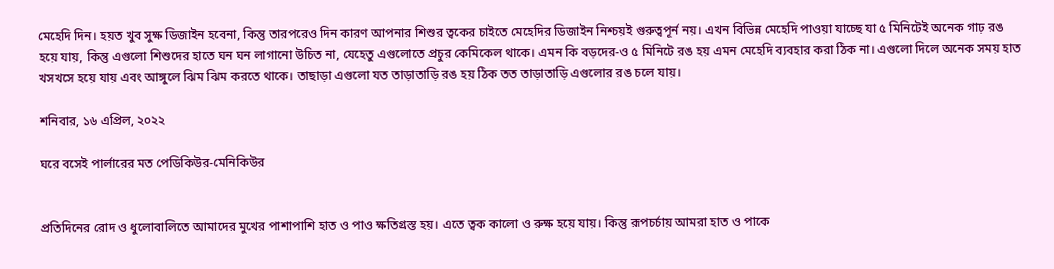মেহেদি দিন। হয়ত খুব সুক্ষ ডিজাইন হবেনা, কিন্তু তারপরেও দিন কারণ আপনার শিশুর ত্বকের চাইতে মেহেদির ডিজাইন নিশ্চয়ই গুরুত্বপূর্ন নয়। এখন বিভিন্ন মেহেদি পাওয়া যাচ্ছে যা ৫ মিনিটেই অনেক গাঢ় রঙ হয়ে যায়, কিন্তু এগুলো শিশুদের হাতে ঘন ঘন লাগানো উচিত না, যেহেতু এগুলোতে প্রচুর কেমিকেল থাকে। এমন কি বড়দের-ও ৫ মিনিটে রঙ হয় এমন মেহেদি ব্যবহার করা ঠিক না। এগুলো দিলে অনেক সময় হাত খসখসে হয়ে যায় এবং আঙ্গুলে ঝিম ঝিম করতে থাকে। তাছাড়া এগুলো যত তাড়াতাড়ি রঙ হয় ঠিক তত তাড়াতাড়ি এগুলোর রঙ চলে যায়।

শনিবার, ১৬ এপ্রিল, ২০২২

ঘরে বসেই পার্লারের মত পেডিকিউর-মেনিকিউর


প্রতিদিনের রোদ ও ধুলোবালিতে আমাদের মুখের পাশাপাশি হাত ও পাও ক্ষতিগ্রস্ত হয়। এতে ত্বক কালো ও রুক্ষ হয়ে যায়। কিন্তু রূপচর্চায় আমরা হাত ও পাকে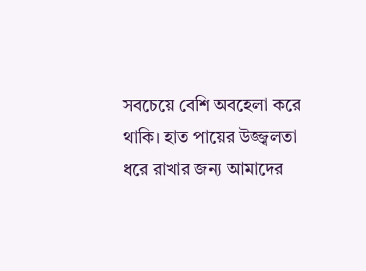সবচেয়ে বেশি অবহেলা করে থাকি। হাত পায়ের উজ্জ্বলতা ধরে রাখার জন্য আমাদের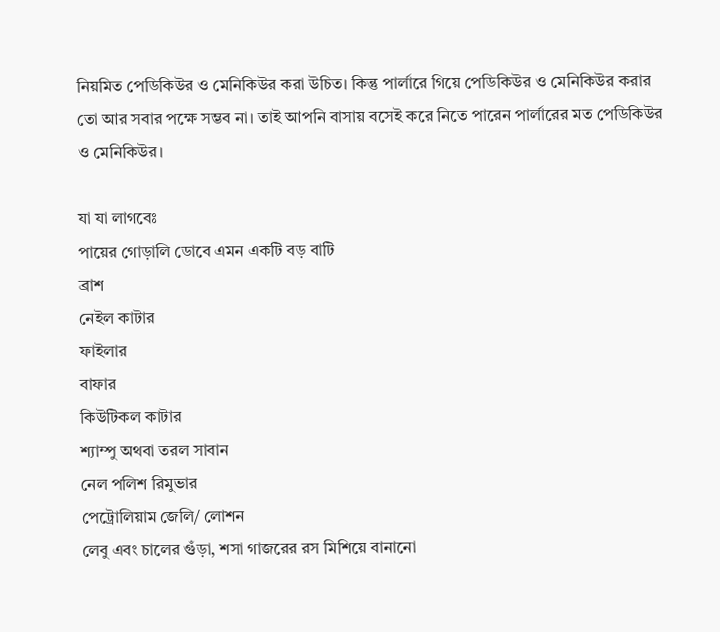নিয়মিত পেডিকিউর ও মেনিকিউর করা উচিত। কিন্তু পার্লারে গিয়ে পেডিকিউর ও মেনিকিউর করার তো আর সবার পক্ষে সম্ভব না। তাই আপনি বাসায় বসেই করে নিতে পারেন পার্লারের মত পেডিকিউর ও মেনিকিউর।

যা যা লাগবেঃ
পায়ের গোড়ালি ডোবে এমন একটি বড় বাটি
ব্রাশ
নেইল কাটার
ফাইলার
বাফার
কিউটিকল কাটার
শ্যাম্পু অথবা তরল সাবান
নেল পলিশ রিমুভার
পেট্রোলিয়াম জেলি/ লোশন
লেবু এবং চালের গুঁড়া, শসা গাজরের রস মিশিয়ে বানানো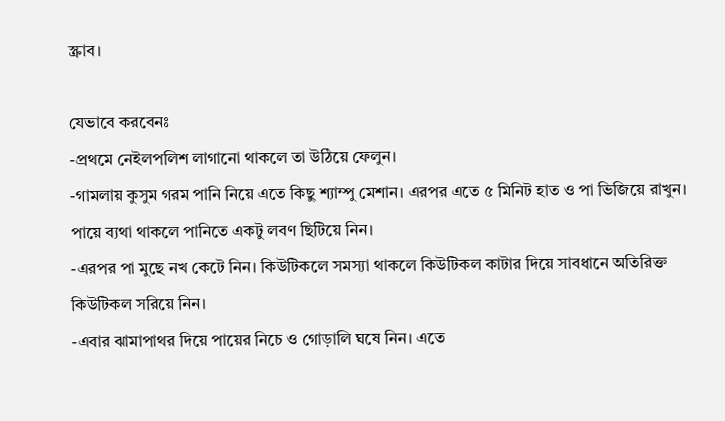স্ক্রাব।

যেভাবে করবেনঃ
-প্রথমে নেইলপলিশ লাগানো থাকলে তা উঠিয়ে ফেলুন।
-গামলায় কুসুম গরম পানি নিয়ে এতে কিছু শ্যাম্পু মেশান। এরপর এতে ৫ মিনিট হাত ও পা ভিজিয়ে রাখুন। পায়ে ব্যথা থাকলে পানিতে একটু লবণ ছিটিয়ে নিন।
-এরপর পা মুছে নখ কেটে নিন। কিউটিকলে সমস্যা থাকলে কিউটিকল কাটার দিয়ে সাবধানে অতিরিক্ত কিউটিকল সরিয়ে নিন।
-এবার ঝামাপাথর দিয়ে পায়ের নিচে ও গোড়ালি ঘষে নিন। এতে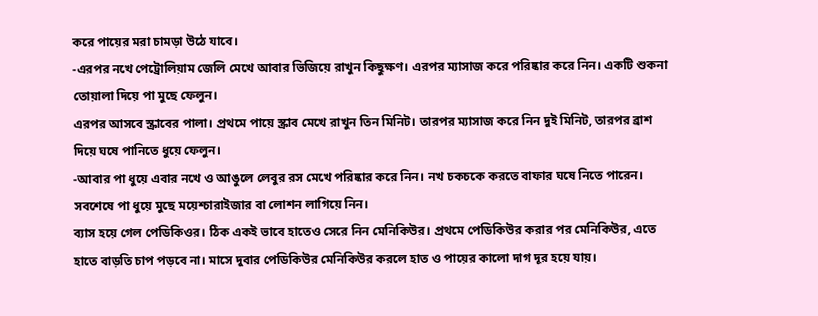করে পায়ের মরা চামড়া উঠে যাবে।
-এরপর নখে পেট্রোলিয়াম জেলি মেখে আবার ভিজিয়ে রাখুন কিছুক্ষণ। এরপর ম্যাসাজ করে পরিষ্কার করে নিন। একটি শুকনা তোয়ালা দিয়ে পা মুছে ফেলুন।
এরপর আসবে স্ক্রাবের পালা। প্রথমে পায়ে স্ক্রাব মেখে রাখুন তিন মিনিট। তারপর ম্যাসাজ করে নিন দুই মিনিট, তারপর ব্রাশ দিয়ে ঘষে পানিতে ধুয়ে ফেলুন।
-আবার পা ধুয়ে এবার নখে ও আঙুলে লেবুর রস মেখে পরিষ্কার করে নিন। নখ চকচকে করতে বাফার ঘষে নিতে পারেন। সবশেষে পা ধুয়ে মুছে ময়েশ্চারাইজার বা লোশন লাগিয়ে নিন।
ব্যাস হয়ে গেল পেডিকিওর। ঠিক একই ভাবে হাতেও সেরে নিন মেনিকিউর। প্রথমে পেডিকিউর করার পর মেনিকিউর, এতে হাতে বাড়তি চাপ পড়বে না। মাসে দুবার পেডিকিউর মেনিকিউর করলে হাত ও পায়ের কালো দাগ দূর হয়ে যায়।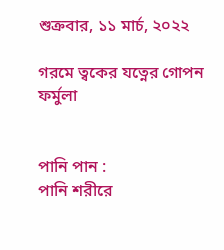শুক্রবার, ১১ মার্চ, ২০২২

গরমে ত্বকের যত্নের গোপন ফর্মুলা


পানি পান :
পানি শরীরে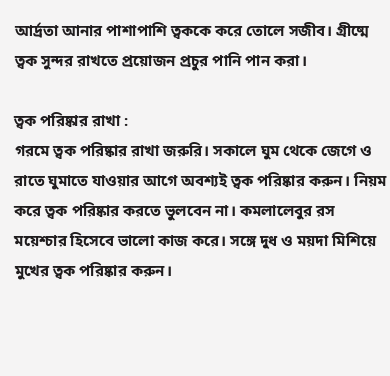আর্দ্রতা আনার পাশাপাশি ত্বককে করে তোলে সজীব। গ্রীষ্মে ত্বক সুন্দর রাখতে প্রয়োজন প্রচুর পানি পান করা।

ত্বক পরিষ্কার রাখা :
গরমে ত্বক পরিষ্কার রাখা জরুরি। সকালে ঘুম থেকে জেগে ও রাতে ঘুমাতে যাওয়ার আগে অবশ্যই ত্বক পরিষ্কার করুন। নিয়ম করে ত্বক পরিষ্কার করতে ভুলবেন না। কমলালেবুর রস ময়েশ্চার হিসেবে ভালো কাজ করে। সঙ্গে দুধ ও ময়দা মিশিয়ে মুখের ত্বক পরিষ্কার করুন।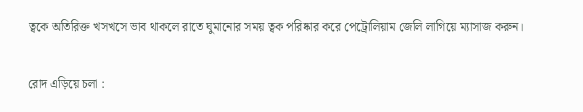ত্বকে অতিরিক্ত খসখসে ভাব থাকলে রাতে ঘুমানোর সময় ত্বক পরিষ্কার করে পেট্রোলিয়াম জেলি লাগিয়ে ম্যাসাজ করুন।

রোদ এড়িয়ে চলা :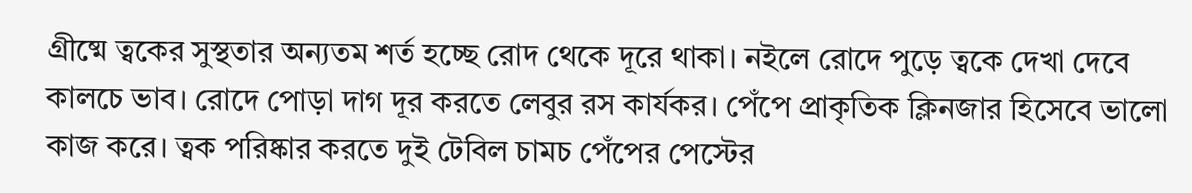গ্রীষ্মে ত্বকের সুস্থতার অন্যতম শর্ত হচ্ছে রোদ থেকে দূরে থাকা। নইলে রোদে পুড়ে ত্বকে দেখা দেবে কালচে ভাব। রোদে পোড়া দাগ দূর করতে লেবুর রস কার্যকর। পেঁপে প্রাকৃতিক ক্লিনজার হিসেবে ভালো কাজ করে। ত্বক পরিষ্কার করতে দুই টেবিল চামচ পেঁপের পেস্টের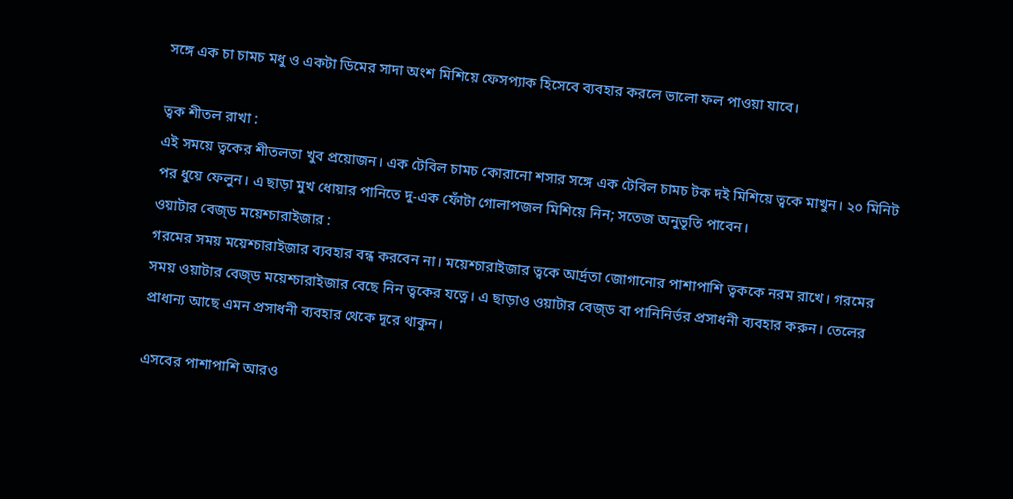সঙ্গে এক চা চামচ মধু ও একটা ডিমের সাদা অংশ মিশিয়ে ফেসপ্যাক হিসেবে ব্যবহার করলে ভালো ফল পাওয়া যাবে।

ত্বক শীতল রাখা :
এই সময়ে ত্বকের শীতলতা খুব প্রয়োজন। এক টেবিল চামচ কোরানো শসার সঙ্গে এক টেবিল চামচ টক দই মিশিয়ে ত্বকে মাখুন। ২০ মিনিট পর ধুয়ে ফেলুন। এ ছাড়া মুখ ধোয়ার পানিতে দু-এক ফোঁটা গোলাপজল মিশিয়ে নিন; সতেজ অনুভূতি পাবেন।
ওয়াটার বেজ্ড ময়েশ্চারাইজার :
গরমের সময় ময়েশ্চারাইজার ব্যবহার বন্ধ করবেন না। ময়েশ্চারাইজার ত্বকে আর্দ্রতা জোগানোর পাশাপাশি ত্বককে নরম রাখে। গরমের সময় ওয়াটার বেজ্ড ময়েশ্চারাইজার বেছে নিন ত্বকের যত্নে। এ ছাড়াও ওয়াটার বেজ্ড বা পানিনির্ভর প্রসাধনী ব্যবহার করুন। তেলের প্রাধান্য আছে এমন প্রসাধনী ব্যবহার থেকে দূরে থাকুন।

এসবের পাশাপাশি আরও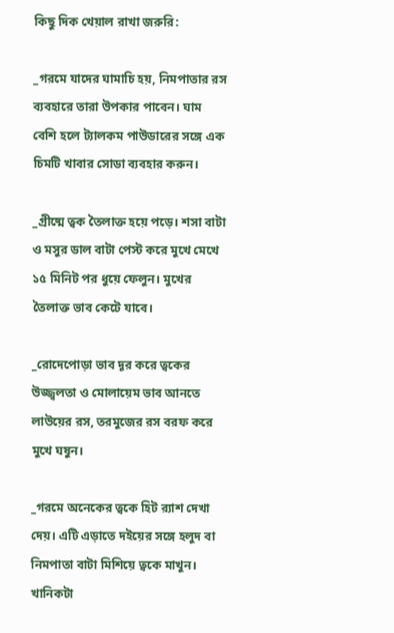কিছু দিক খেয়াল রাখা জরুরি:

_গরমে যাদের ঘামাচি হয়, নিমপাতার রস ব্যবহারে তারা উপকার পাবেন। ঘাম বেশি হলে ট্যালকম পাউডারের সঙ্গে এক চিমটি খাবার সোডা ব্যবহার করুন।

_গ্রীষ্মে ত্বক তৈলাক্ত হয়ে পড়ে। শসা বাটা ও মসুর ডাল বাটা পেস্ট করে মুখে মেখে ১৫ মিনিট পর ধুয়ে ফেলুন। মুখের তৈলাক্ত ভাব কেটে যাবে।

_রোদেপোড়া ভাব দূর করে ত্বকের উজ্জ্বলতা ও মোলায়েম ভাব আনতে লাউয়ের রস, তরমুজের রস বরফ করে মুখে ঘষুন।

_গরমে অনেকের ত্বকে হিট র‌্যাশ দেখা দেয়। এটি এড়াতে দইয়ের সঙ্গে হলুদ বা নিমপাতা বাটা মিশিয়ে ত্বকে মাখুন। খানিকটা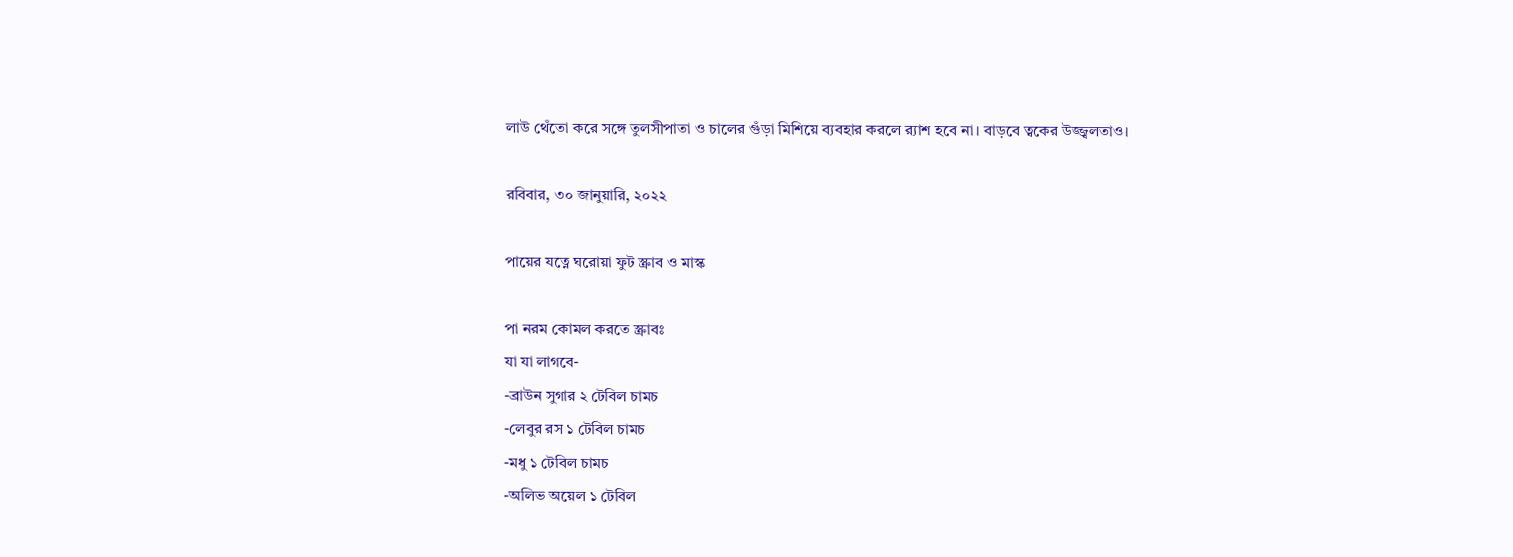লাউ থেঁতো করে সঙ্গে তুলসীপাতা ও চালের গুঁড়া মিশিয়ে ব্যবহার করলে র‌্যাশ হবে না। বাড়বে ত্বকের উজ্জ্বলতাও।

রবিবার, ৩০ জানুয়ারি, ২০২২

পায়ের যত্নে ঘরোয়া ফুট স্ক্রাব ও মাস্ক

পা নরম কোমল করতে স্ক্রাবঃ
যা যা লাগবে-
-ব্রাউন সুগার ২ টেবিল চামচ
-লেবুর রস ১ টেবিল চামচ
-মধু ১ টেবিল চামচ
-অলিভ অয়েল ১ টেবিল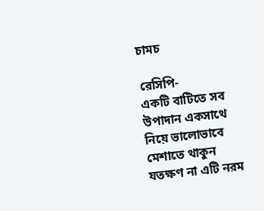চামচ

রেসিপি-
একটি বাটিতে সব উপাদান একসাথে নিয়ে ভালোভাবে মেশাতে থাকুন যতক্ষণ না এটি নরম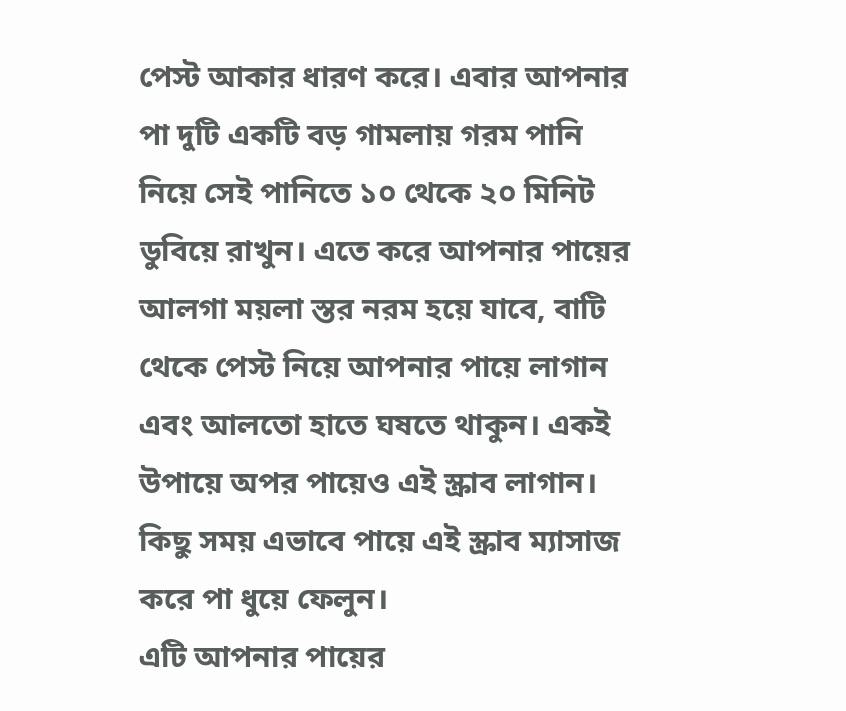পেস্ট আকার ধারণ করে। এবার আপনার পা দুটি একটি বড় গামলায় গরম পানি নিয়ে সেই পানিতে ১০ থেকে ২০ মিনিট ডুবিয়ে রাখুন। এতে করে আপনার পায়ের আলগা ময়লা স্তর নরম হয়ে যাবে, বাটি থেকে পেস্ট নিয়ে আপনার পায়ে লাগান এবং আলতো হাতে ঘষতে থাকুন। একই উপায়ে অপর পায়েও এই স্ক্রাব লাগান। কিছু সময় এভাবে পায়ে এই স্ক্রাব ম্যাসাজ করে পা ধুয়ে ফেলুন।
এটি আপনার পায়ের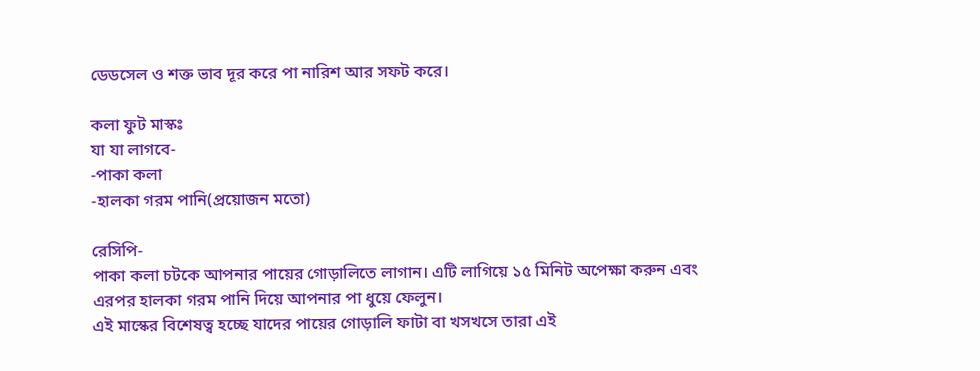ডেডসেল ও শক্ত ভাব দূর করে পা নারিশ আর সফট করে।

কলা ফুট মাস্কঃ
যা যা লাগবে-
-পাকা কলা
-হালকা গরম পানি(প্রয়োজন মতো)

রেসিপি-
পাকা কলা চটকে আপনার পায়ের গোড়ালিতে লাগান। এটি লাগিয়ে ১৫ মিনিট অপেক্ষা করুন এবং এরপর হালকা গরম পানি দিয়ে আপনার পা ধুয়ে ফেলুন।
এই মাস্কের বিশেষত্ব হচ্ছে যাদের পায়ের গোড়ালি ফাটা বা খসখসে তারা এই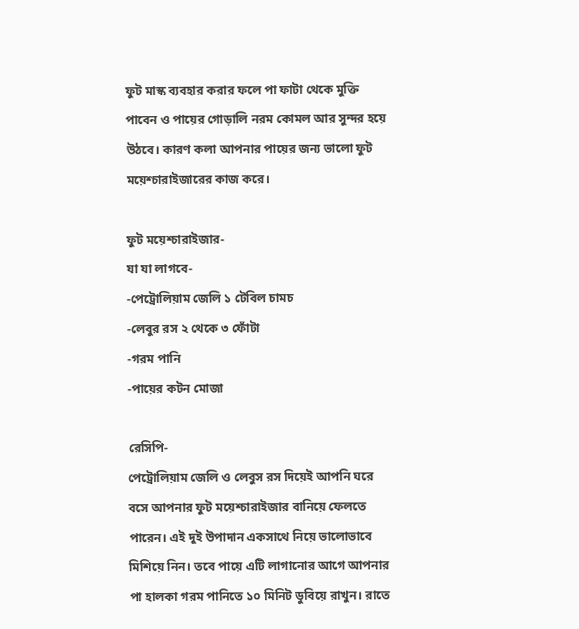ফুট মাস্ক ব্যবহার করার ফলে পা ফাটা থেকে মুক্তি পাবেন ও পায়ের গোড়ালি নরম কোমল আর সুন্দর হয়ে উঠবে। কারণ কলা আপনার পায়ের জন্য ভালো ফুট ময়েশ্চারাইজারের কাজ করে।

ফুট ময়েশ্চারাইজার-
যা যা লাগবে-
-পেট্রোলিয়াম জেলি ১ টেবিল চামচ
-লেবুর রস ২ থেকে ৩ ফোঁটা
-গরম পানি
-পায়ের কটন মোজা

রেসিপি-
পেট্রোলিয়াম জেলি ও লেবুস রস দিয়েই আপনি ঘরে বসে আপনার ফুট ময়েশ্চারাইজার বানিয়ে ফেলতে পারেন। এই দুই উপাদান একসাথে নিয়ে ভালোভাবে মিশিয়ে নিন। তবে পায়ে এটি লাগানোর আগে আপনার পা হালকা গরম পানিতে ১০ মিনিট ডুবিয়ে রাখুন। রাতে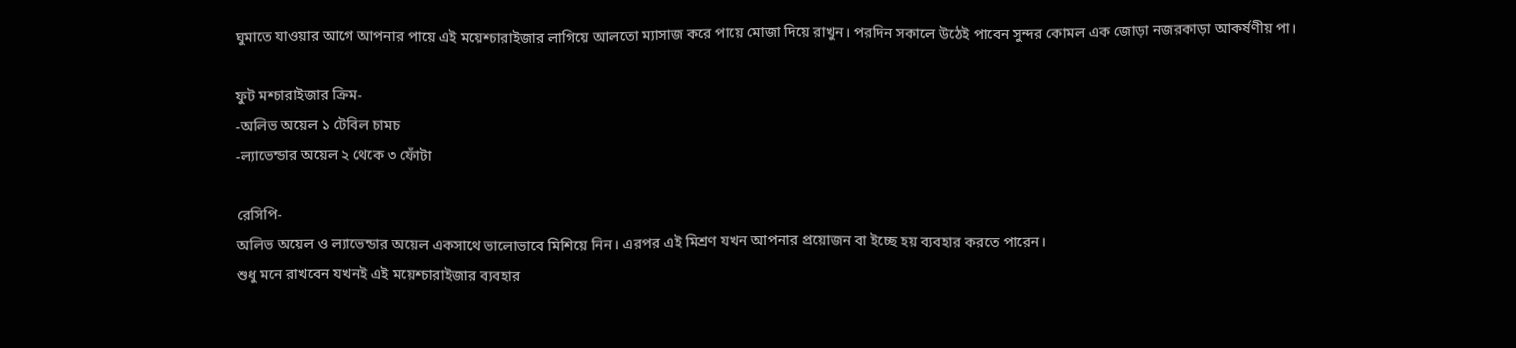ঘুমাতে যাওয়ার আগে আপনার পায়ে এই ময়েশ্চারাইজার লাগিয়ে আলতো ম্যাসাজ করে পায়ে মোজা দিয়ে রাখুন। পরদিন সকালে উঠেই পাবেন সুন্দর কোমল এক জোড়া নজরকাড়া আকর্ষণীয় পা।

ফুট মশ্চারাইজার ক্রিম-
-অলিভ অয়েল ১ টেবিল চামচ
-ল্যাভেন্ডার অয়েল ২ থেকে ৩ ফোঁটা

রেসিপি-
অলিভ অয়েল ও ল্যাভেন্ডার অয়েল একসাথে ভালোভাবে মিশিয়ে নিন। এরপর এই মিশ্রণ যখন আপনার প্রয়োজন বা ইচ্ছে হয় ব্যবহার করতে পারেন।
শুধু মনে রাখবেন যখনই এই ময়েশ্চারাইজার ব্যবহার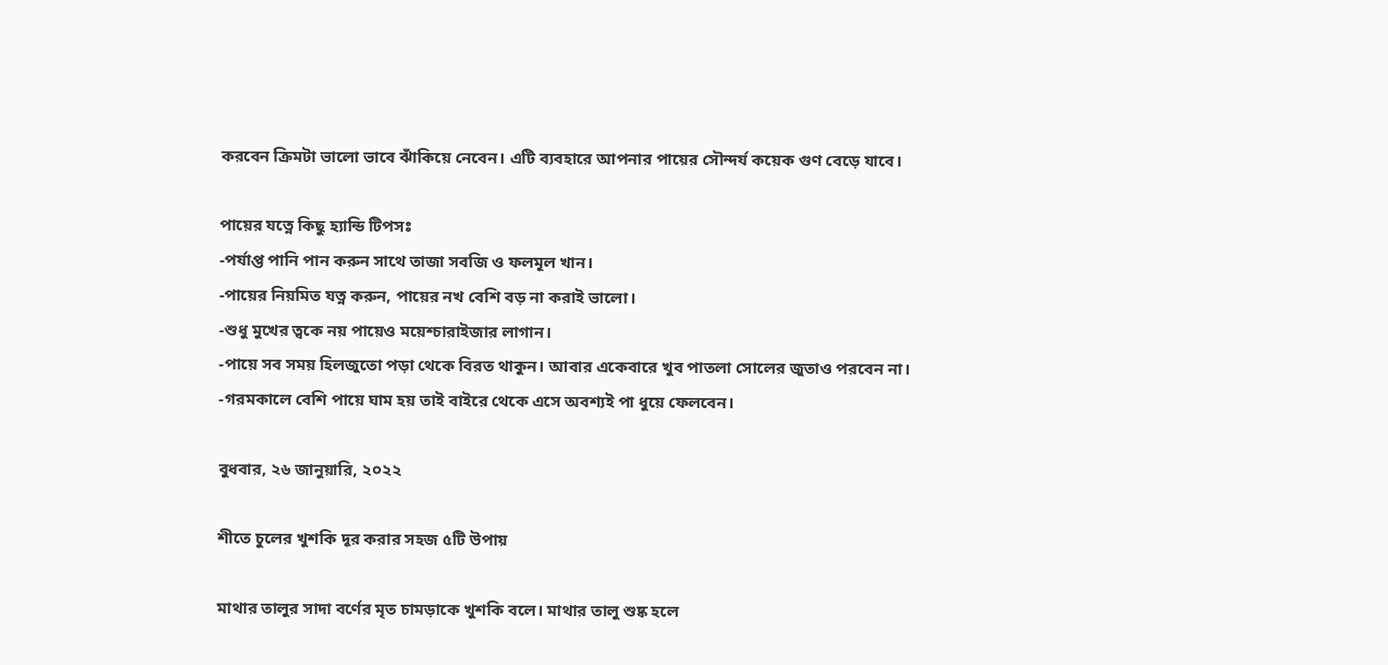করবেন ক্রিমটা ভালো ভাবে ঝাঁকিয়ে নেবেন। এটি ব্যবহারে আপনার পায়ের সৌন্দর্য কয়েক গুণ বেড়ে যাবে।

পায়ের যত্নে কিছু হ্যান্ডি টিপসঃ
-পর্যাপ্ত পানি পান করুন সাথে তাজা সবজি ও ফলমূল খান।
-পায়ের নিয়মিত যত্ন করুন, পায়ের নখ বেশি বড় না করাই ভালো।
-শুধু মুখের ত্বকে নয় পায়েও ময়েশ্চারাইজার লাগান।
-পায়ে সব সময় হিলজুতো পড়া থেকে বিরত থাকুন। আবার একেবারে খুব পাতলা সোলের জুতাও পরবেন না।
-গরমকালে বেশি পায়ে ঘাম হয় তাই বাইরে থেকে এসে অবশ্যই পা ধুয়ে ফেলবেন।

বুধবার, ২৬ জানুয়ারি, ২০২২

শীতে চুলের খুশকি দূর করার সহজ ৫টি উপায়

মাথার তালুর সাদা বর্ণের মৃত চামড়াকে খুশকি বলে। মাথার তালু শুষ্ক হলে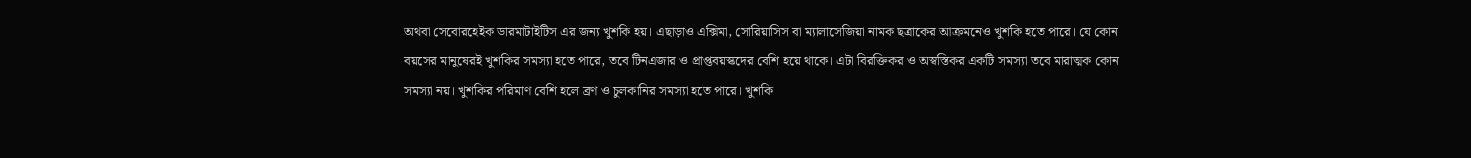অথবা সেবোরহেইক ডারমাটাইটিস এর জন্য খুশকি হয়। এছাড়াও এক্সিমা, সোরিয়াসিস বা ম্যালাসেজিয়া নামক ছত্রাকের আক্রমনেও খুশকি হতে পারে। যে কোন বয়সের মানুষেরই খুশকির সমস্যা হতে পারে, তবে টিনএজার ও প্রাপ্তবয়স্কদের বেশি হয়ে থাকে। এটা বিরক্তিকর ও অস্বস্তিকর একটি সমস্যা তবে মারাত্মক কোন সমস্যা নয়। খুশকির পরিমাণ বেশি হলে ব্রণ ও চুলকানির সমস্যা হতে পারে। খুশকি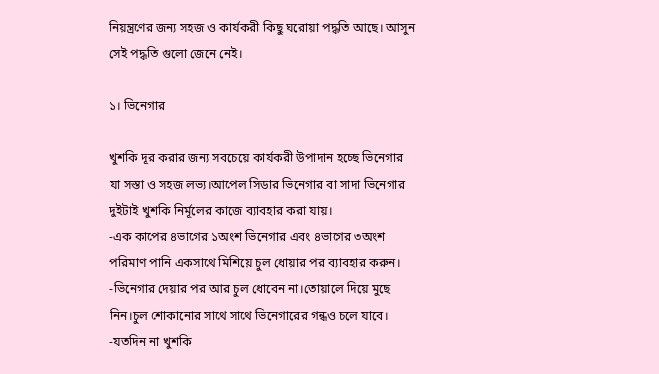নিয়ন্ত্রণের জন্য সহজ ও কার্যকরী কিছু ঘরোয়া পদ্ধতি আছে। আসুন সেই পদ্ধতি গুলো জেনে নেই।

১। ভিনেগার

খুশকি দূর করার জন্য সবচেয়ে কার্যকরী উপাদান হচ্ছে ভিনেগার যা সস্তা ও সহজ লভ্য।আপেল সিডার ভিনেগার বা সাদা ভিনেগার দুইটাই খুশকি নির্মূলের কাজে ব্যাবহার করা যায়।
-এক কাপের ৪ভাগের ১অংশ ভিনেগার এবং ৪ভাগের ৩অংশ পরিমাণ পানি একসাথে মিশিয়ে চুল ধোয়ার পর ব্যাবহার করুন।
-ভিনেগার দেয়ার পর আর চুল ধোবেন না।তোয়ালে দিয়ে মুছে নিন।চুল শোকানোর সাথে সাথে ভিনেগারের গন্ধও চলে যাবে।
-যতদিন না খুশকি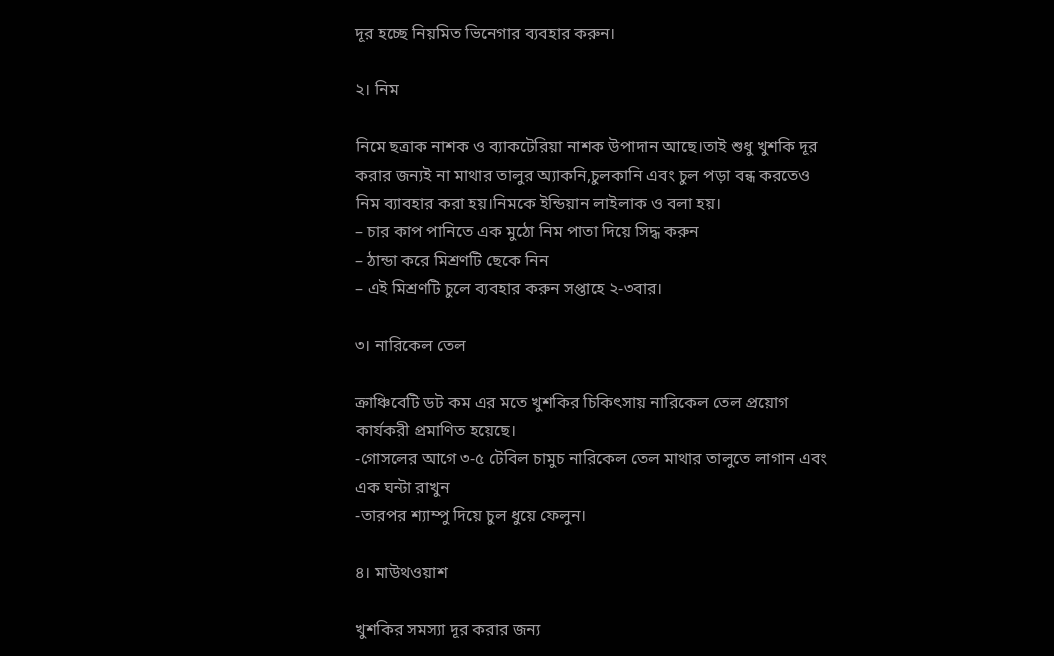দূর হচ্ছে নিয়মিত ভিনেগার ব্যবহার করুন।

২। নিম

নিমে ছত্রাক নাশক ও ব্যাকটেরিয়া নাশক উপাদান আছে।তাই শুধু খুশকি দূর করার জন্যই না মাথার তালুর অ্যাকনি,চুলকানি এবং চুল পড়া বন্ধ করতেও নিম ব্যাবহার করা হয়।নিমকে ইন্ডিয়ান লাইলাক ও বলা হয়।
– চার কাপ পানিতে এক মুঠো নিম পাতা দিয়ে সিদ্ধ করুন
– ঠান্ডা করে মিশ্রণটি ছেকে নিন
– এই মিশ্রণটি চুলে ব্যবহার করুন সপ্তাহে ২-৩বার।

৩। নারিকেল তেল

ক্রাঞ্চিবেটি ডট কম এর মতে খুশকির চিকিৎসায় নারিকেল তেল প্রয়োগ কার্যকরী প্রমাণিত হয়েছে।
-গোসলের আগে ৩-৫ টেবিল চামুচ নারিকেল তেল মাথার তালুতে লাগান এবং এক ঘন্টা রাখুন
-তারপর শ্যাম্পু দিয়ে চুল ধুয়ে ফেলুন।

৪। মাউথওয়াশ

খুশকির সমস্যা দূর করার জন্য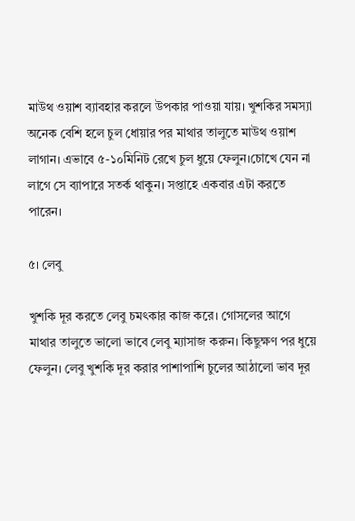মাউথ ওয়াশ ব্যাবহার করলে উপকার পাওয়া যায়। খুশকির সমস্যা অনেক বেশি হলে চুল ধোয়ার পর মাথার তালুতে মাউথ ওয়াশ লাগান। এভাবে ৫-১০মিনিট রেখে চুল ধুয়ে ফেলুন।চোখে যেন না লাগে সে ব্যাপারে সতর্ক থাকুন। সপ্তাহে একবার এটা করতে পারেন।

৫। লেবু

খুশকি দূর করতে লেবু চমৎকার কাজ করে। গোসলের আগে মাথার তালুতে ভালো ভাবে লেবু ম্যাসাজ করুন। কিছুক্ষণ পর ধুয়ে ফেলুন। লেবু খুশকি দূর করার পাশাপাশি চুলের আঠালো ভাব দূর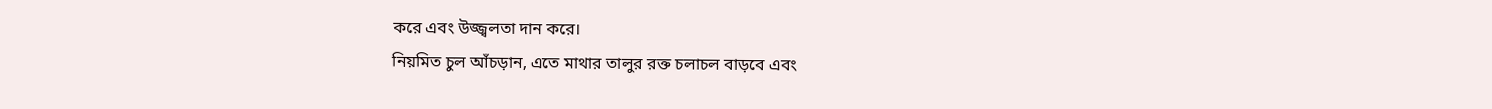করে এবং উজ্জ্বলতা দান করে।
নিয়মিত চুল আঁচড়ান, এতে মাথার তালুর রক্ত চলাচল বাড়বে এবং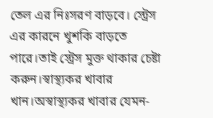তেল এর নিঃসরণ বাড়বে। স্ট্রেস এর কারনে খুশকি বাড়তে পারে।তাই স্ট্রেস মুক্ত থাকার চেষ্টা করুন।স্বাস্থ্যকর খাবার খান।অস্বাস্থ্যকর খাবার যেমন-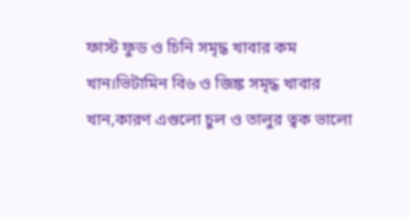ফাস্ট ফুড ও চিনি সমৃদ্ধ খাবার কম খান।ভিটামিন বি৬ ও জিঙ্ক সমৃদ্ধ খাবার খান,কারণ এগুলো চুল ও তালুর ত্বক ভালো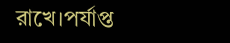রাখে।পর্যাপ্ত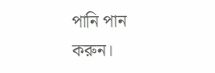পানি পান করুন।